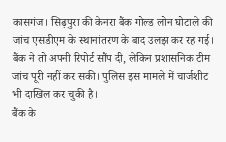कासगंज। सिढ़पुरा की केनरा बैंक गोल्ड लोन घोटाले की जांच एसडीएम के स्थानांतरण के बाद उलझ कर रह गई। बैंक ने तो अपनी रिपोर्ट सौंप दी, लेकिन प्रशासनिक टीम जांच पूरी नहीं कर सकी। पुलिस इस मामले में चार्जशीट भी दाखिल कर चुकी है।
बैंक के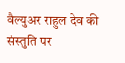वैल्युअर राहुल देव की संस्तुति पर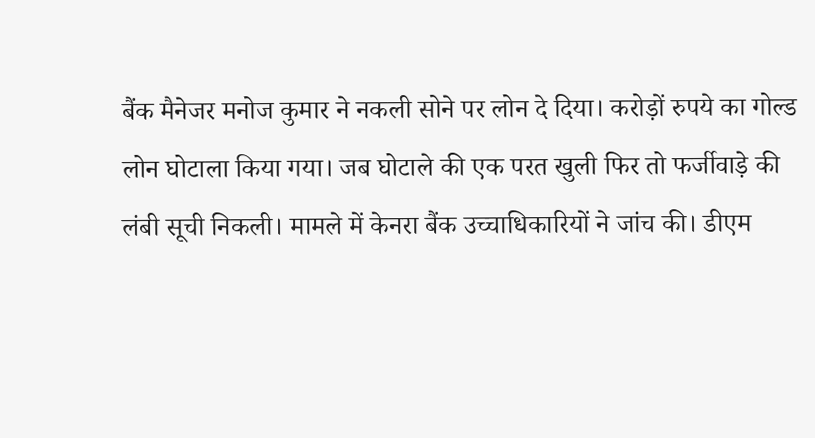बैंक मैनेजर मनोज कुमार ने नकली सोने पर लोन दे दिया। करोड़ों रुपये का गोल्ड लोन घोटाला किया गया। जब घोटाले की एक परत खुली फिर तो फर्जीवाड़े की लंबी सूची निकली। मामले में केनरा बैंक उच्चाधिकारियों ने जांच की। डीएम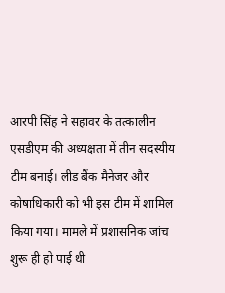आरपी सिंह ने सहावर के तत्कालीन एसडीएम की अध्यक्षता में तीन सदस्यीय टीम बनाई। लीड बैंक मैनेजर और कोषाधिकारी को भी इस टीम में शामिल किया गया। मामले में प्रशासनिक जांच शुरू ही हो पाई थी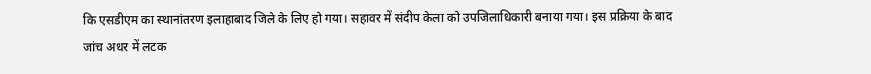कि एसडीएम का स्थानांतरण इलाहाबाद जिले के लिए हो गया। सहावर में संदीप केला को उपजिलाधिकारी बनाया गया। इस प्रक्रिया के बाद जांच अधर में लटक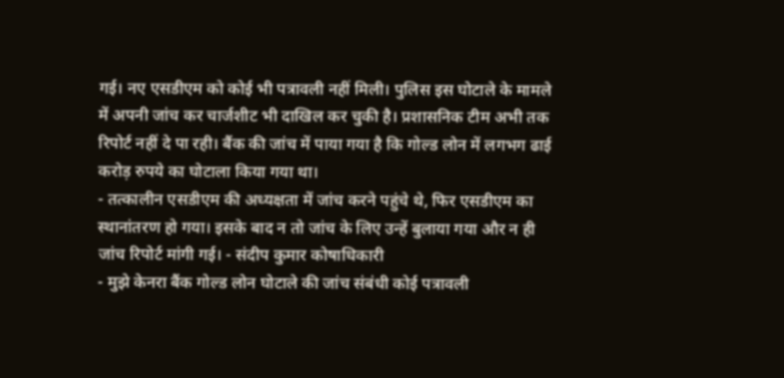गई। नए एसडीएम को कोई भी पत्रावली नहीं मिली। पुलिस इस घोटाले के मामले में अपनी जांच कर चार्जशीट भी दाखिल कर चुकी है। प्रशासनिक टीम अभी तक रिपोर्ट नहीं दे पा रही। बैंक की जांच में पाया गया है कि गोल्ड लोन में लगभग ढाई करोड़ रुपये का घोटाला किया गया था।
- तत्कालीन एसडीएम की अध्यक्षता में जांच करने पहुंचे थे, फिर एसडीएम का स्थानांतरण हो गया। इसके बाद न तो जांच के लिए उन्हें बुलाया गया और न ही जांच रिपोर्ट मांगी गई। - संदीप कुमार कोषाधिकारी
- मुझे केनरा बैंक गोल्ड लोन घोटाले की जांच संबंधी कोई पत्रावली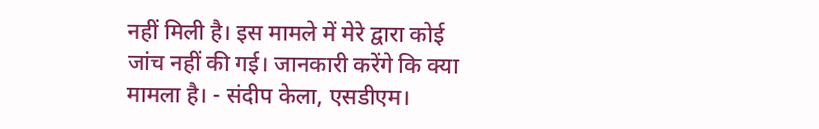नहीं मिली है। इस मामले में मेरे द्वारा कोई जांच नहीं की गई। जानकारी करेंगे कि क्या मामला है। - संदीप केला, एसडीएम।